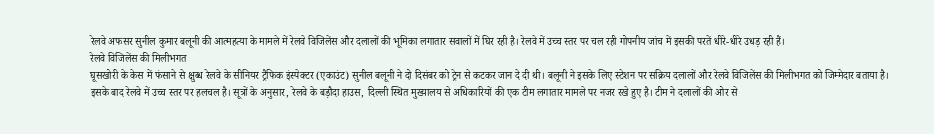रेलवे अफसर सुनील कुमार बलूनी की आत्महत्या के मामले में रेलवे विजिलेंस और दलालों की भूमिका लगातार सवालों में घिर रही है। रेलवे में उच्च स्तर पर चल रही गोपनीय जांच में इसकी परतें धीरे-धीरे उधड़ रही हैं।
रेलवे विजिलेंस की मिलीभगत
घूसखोरी के केस में फंसाने से क्षुब्ध रेलवे के सीनियर ट्रैफिक इंस्पेक्टर (एकाउंट) सुनील बलूनी ने दो दिसंबर को ट्रेन से कटकर जान दे दी थी। बलूनी ने इसके लिए स्टेशन पर सक्रिय दलालों और रेलवे विजिलेंस की मिलीभगत को जिम्मेदार बताया है।
इसके बाद रेलवे में उच्च स्तर पर हलचल है। सूत्रों के अनुसार, रेलवे के बड़ौदा हाउस, दिल्ली स्थित मुख्यालय से अधिकारियों की एक टीम लगातार मामले पर नजर रखे हुए है। टीम ने दलालों की ओर से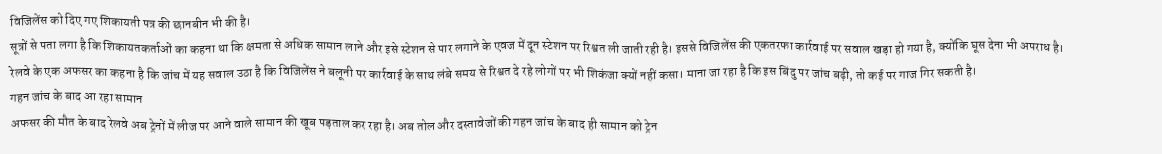विजिलेंस को दिए गए शिकायती पत्र की छानबीन भी की है।
सूत्रों से पता लगा है कि शिकायतकर्ताओं का कहना था कि क्षमता से अधिक सामान लाने और इसे स्टेशन से पार लगाने के एवज में दून स्टेशन पर रिश्वत ली जाती रही है। इससे विजिलेंस की एकतरफा कार्रवाई पर सवाल खड़ा हो गया है, क्योंकि घूस देना भी अपराध है।
रेलवे के एक अफसर का कहना है कि जांच में यह सवाल उठा है कि विजिलेंस ने बलूनी पर कार्रवाई के साथ लंबे समय से रिश्वत दे रहे लोगों पर भी शिकंजा क्यों नहीं कसा। माना जा रहा है कि इस बिंदु पर जांच बढ़ी, तो कई पर गाज गिर सकती है।
गहन जांच के बाद आ रहा सामान
अफसर की मौत के बाद रेलवे अब ट्रेनों में लीज पर आने वाले सामान की खूब पड़ताल कर रहा है। अब तोल और दस्तावेजों की गहन जांच के बाद ही सामान को ट्रेन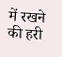में रखने की हरी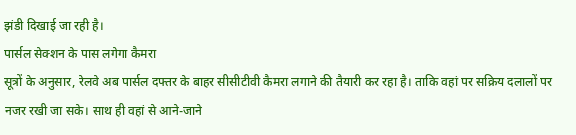झंडी दिखाई जा रही है।
पार्सल सेक्शन के पास लगेगा कैमरा
सूत्रों के अनुसार, रेलवे अब पार्सल दफ्तर के बाहर सीसीटीवी कैमरा लगाने की तैयारी कर रहा है। ताकि वहां पर सक्रिय दलालों पर नजर रखी जा सके। साथ ही वहां से आने-जाने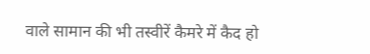वाले सामान की भी तस्वीरें कैमरे में कैद हो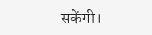सकेंगी।